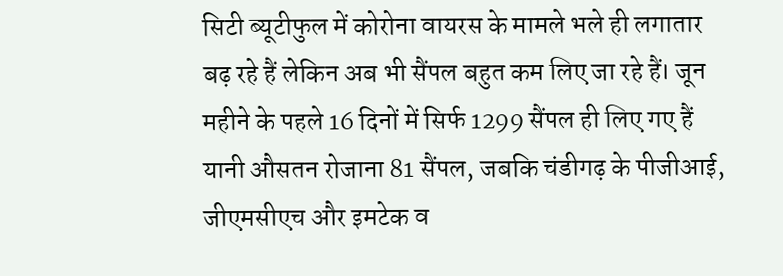सिटी ब्यूटीफुल में कोरोना वायरस के मामले भले ही लगातार बढ़ रहे हैं लेकिन अब भी सैंपल बहुत कम लिए जा रहे हैं। जून महीने के पहले 16 दिनों में सिर्फ 1299 सैंपल ही लिए गए हैं यानी औसतन रोजाना 81 सैंपल, जबकि चंडीगढ़ के पीजीआई, जीएमसीएच और इमटेक व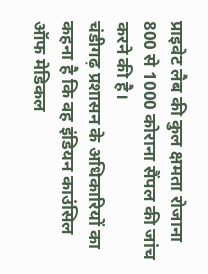प्राइवेट लैब की कुल क्षमता रोजाना 800 से 1000 कोराना सैंपल की जांच करने की है।
चंडीगढ़ प्रशासन के अधिकारियों का कहना है कि वह इंडियन काउंसिल ऑफ मेडिकल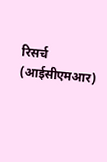रिसर्च (आईसीएमआर)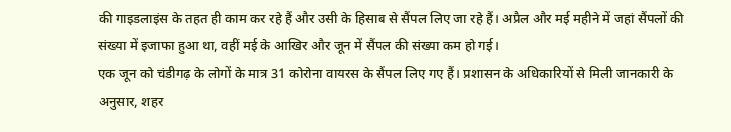की गाइडलाइंस के तहत ही काम कर रहे हैं और उसी के हिसाब से सैंपल लिए जा रहे हैं। अप्रैल और मई महीने में जहां सैंपलों की संख्या में इजाफा हुआ था, वहीं मई के आखिर और जून में सैंपल की संख्या कम हो गई।
एक जून को चंडीगढ़ के लोगों के मात्र 31 कोरोना वायरस के सैंपल लिए गए हैं। प्रशासन के अधिकारियों से मिली जानकारी के अनुसार, शहर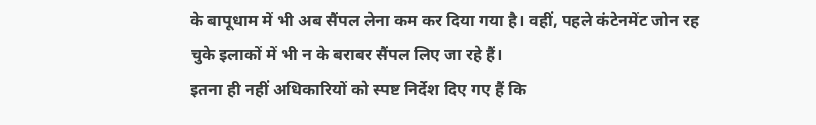के बापूधाम में भी अब सैंपल लेना कम कर दिया गया है। वहीं, पहले कंटेनमेंट जोन रह चुके इलाकों में भी न के बराबर सैंपल लिए जा रहे हैं।
इतना ही नहीं अधिकारियों को स्पष्ट निर्देश दिए गए हैं कि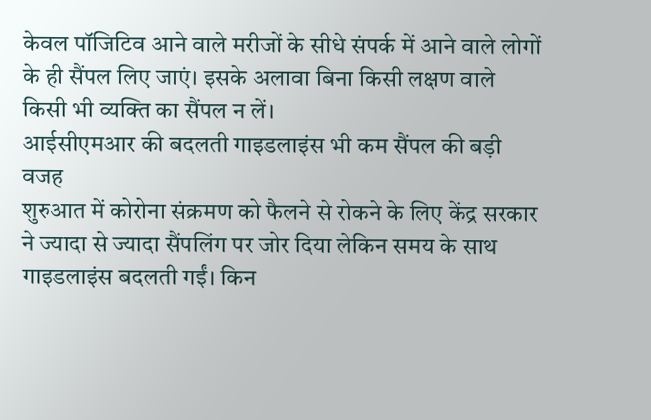केवल पॉजिटिव आने वाले मरीजों के सीधे संपर्क में आने वाले लोगों के ही सैंपल लिए जाएं। इसके अलावा बिना किसी लक्षण वाले किसी भी व्यक्ति का सैंपल न लें।
आईसीएमआर की बदलती गाइडलाइंस भी कम सैंपल की बड़ी वजह
शुरुआत में कोरोना संक्रमण को फैलने से रोकने के लिए केंद्र सरकार ने ज्यादा से ज्यादा सैंपलिंग पर जोर दिया लेकिन समय के साथ गाइडलाइंस बदलती गईं। किन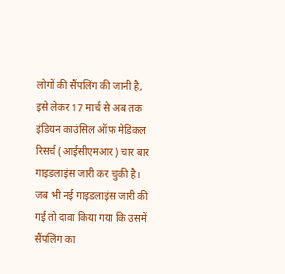लोगों की सैंपलिंग की जानी है, इसे लेकर 17 मार्च से अब तक इंडियन काउंसिल ऑफ मेडिकल रिसर्च (आईसीएमआर) चार बार गाइडलाइंस जारी कर चुकी है।
जब भी नई गाइडलाइंस जारी की गई तो दावा किया गया कि उसमें सैंपलिंग का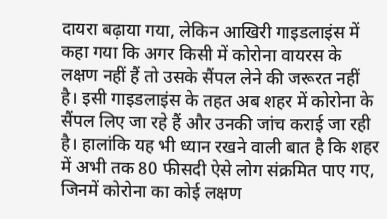दायरा बढ़ाया गया, लेकिन आखिरी गाइडलाइंस में कहा गया कि अगर किसी में कोरोना वायरस के लक्षण नहीं हैं तो उसके सैंपल लेने की जरूरत नहीं है। इसी गाइडलाइंस के तहत अब शहर में कोरोना के सैंपल लिए जा रहे हैं और उनकी जांच कराई जा रही है। हालांकि यह भी ध्यान रखने वाली बात है कि शहर में अभी तक 80 फीसदी ऐसे लोग संक्रमित पाए गए, जिनमें कोरोना का कोई लक्षण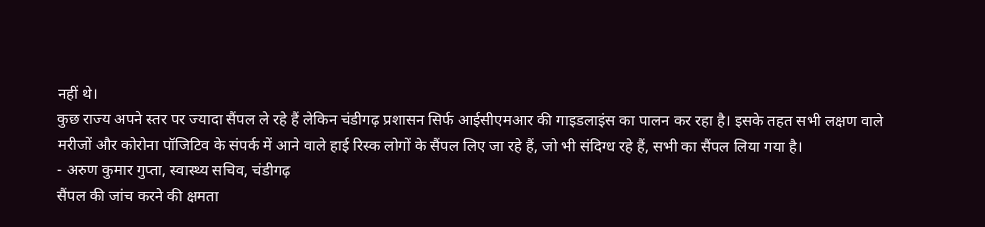नहीं थे।
कुछ राज्य अपने स्तर पर ज्यादा सैंपल ले रहे हैं लेकिन चंडीगढ़ प्रशासन सिर्फ आईसीएमआर की गाइडलाइंस का पालन कर रहा है। इसके तहत सभी लक्षण वाले मरीजों और कोरोना पॉजिटिव के संपर्क में आने वाले हाई रिस्क लोगों के सैंपल लिए जा रहे हैं, जो भी संदिग्ध रहे हैं, सभी का सैंपल लिया गया है।
- अरुण कुमार गुप्ता, स्वास्थ्य सचिव, चंडीगढ़
सैंपल की जांच करने की क्षमता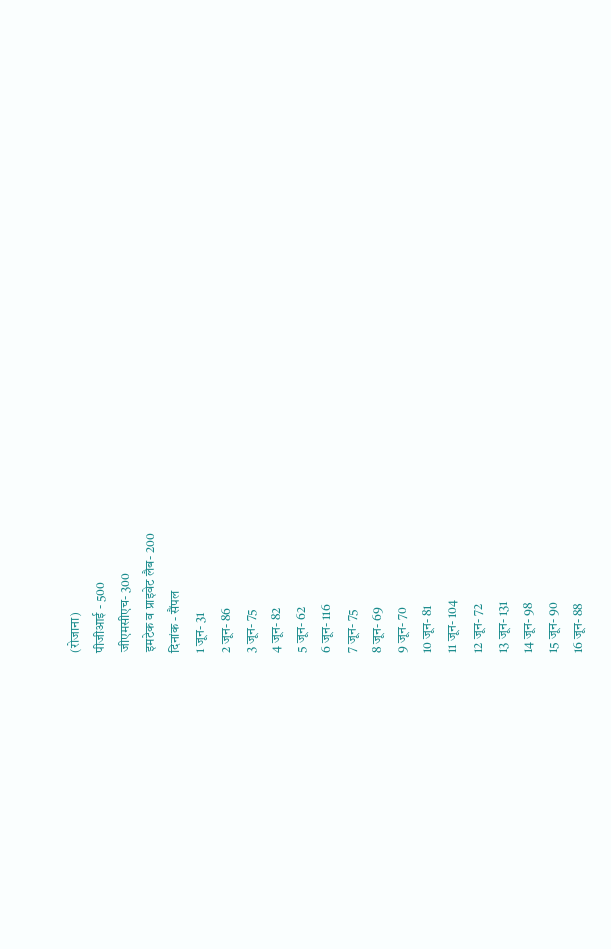(रोजाना)
पीजीआई - 500
जीएमसीएच- 300
इमटेक व प्राइवेट लैब- 200
दिनांक - सैंपल
1 जून- 31
2 जून- 86
3 जून- 75
4 जून- 82
5 जून- 62
6 जून- 116
7 जून- 75
8 जून- 69
9 जून- 70
10 जून- 81
11 जून- 104
12 जून- 72
13 जून- 131
14 जून- 98
15 जून- 90
16 जून- 88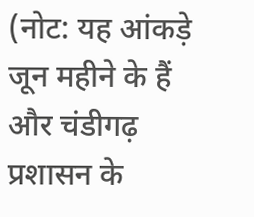(नोट: यह आंकड़े जून महीने के हैं और चंडीगढ़ प्रशासन के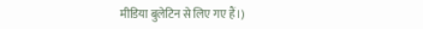मीडिया बुलेटिन से लिए गए हैं।)